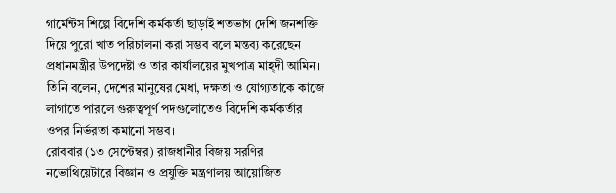গার্মেন্টস শিল্পে বিদেশি কর্মকর্তা ছাড়াই শতভাগ দেশি জনশক্তি দিয়ে পুরো খাত পরিচালনা করা সম্ভব বলে মন্তব্য করেছেন প্রধানমন্ত্রীর উপদেষ্টা ও তার কার্যালয়ের মুখপাত্র মাহ্দী আমিন। তিনি বলেন, দেশের মানুষের মেধা, দক্ষতা ও যোগ্যতাকে কাজে লাগাতে পারলে গুরুত্বপূর্ণ পদগুলোতেও বিদেশি কর্মকর্তার ওপর নির্ভরতা কমানো সম্ভব।
রোববার (১৩ সেপ্টেম্বর) রাজধানীর বিজয় সরণির নভোথিয়েটারে বিজ্ঞান ও প্রযুক্তি মন্ত্রণালয় আয়োজিত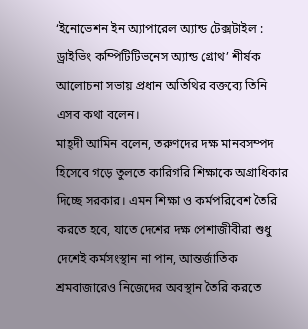‘ইনোভেশন ইন অ্যাপারেল অ্যান্ড টেক্সটাইল : ড্রাইভিং কম্পিটিটিভনেস অ্যান্ড গ্রোথ’ শীর্ষক আলোচনা সভায় প্রধান অতিথির বক্তব্যে তিনি এসব কথা বলেন।
মাহ্দী আমিন বলেন, তরুণদের দক্ষ মানবসম্পদ হিসেবে গড়ে তুলতে কারিগরি শিক্ষাকে অগ্রাধিকার দিচ্ছে সরকার। এমন শিক্ষা ও কর্মপরিবেশ তৈরি করতে হবে, যাতে দেশের দক্ষ পেশাজীবীরা শুধু দেশেই কর্মসংস্থান না পান, আন্তর্জাতিক শ্রমবাজারেও নিজেদের অবস্থান তৈরি করতে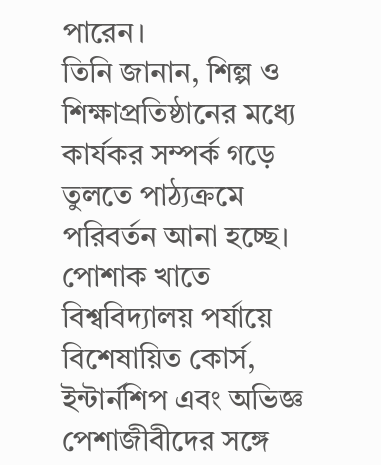পারেন।
তিনি জানান, শিল্প ও শিক্ষাপ্রতিষ্ঠানের মধ্যে কার্যকর সম্পর্ক গড়ে তুলতে পাঠ্যক্রমে পরিবর্তন আনা হচ্ছে। পোশাক খাতে বিশ্ববিদ্যালয় পর্যায়ে বিশেষায়িত কোর্স, ইন্টার্নশিপ এবং অভিজ্ঞ পেশাজীবীদের সঙ্গে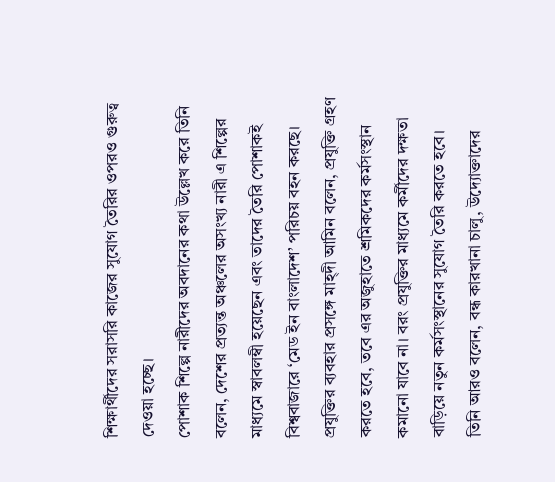শিক্ষার্থীদের সরাসরি কাজের সুযোগ তৈরির ওপরও গুরুত্ব দেওয়া হচ্ছে।
পোশাক শিল্পে নারীদের অবদানের কথা উল্লেখ করে তিনি বলেন, দেশের প্রত্যন্ত অঞ্চলের অসংখ্য নারী এ শিল্পের মাধ্যমে স্বাবলম্বী হয়েছেন এবং তাদের তৈরি পোশাকই বিশ্ববাজারে ‘মেড ইন বাংলাদেশ’ পরিচয় বহন করছে।
প্রযুক্তির ব্যবহার প্রসঙ্গে মাহ্দী আমিন বলেন, প্রযুক্তি গ্রহণ করতে হবে, তবে এর অজুহাতে শ্রমিকদের কর্মসংস্থান কমানো যাবে না। বরং প্রযুক্তির মাধ্যমে কর্মীদের দক্ষতা বাড়িয়ে নতুন কর্মসংস্থানের সুযোগ তৈরি করতে হবে।
তিনি আরও বলেন, বন্ধ কারখানা চালু, উদ্যোক্তাদের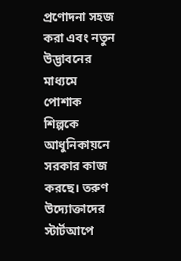প্রণোদনা সহজ করা এবং নতুন উদ্ভাবনের মাধ্যমে পোশাক শিল্পকে আধুনিকায়নে সরকার কাজ করছে। তরুণ উদ্যোক্তাদের স্টার্টআপে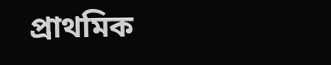প্রাথমিক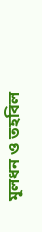মূলধন ও তহবিল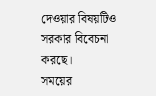দেওয়ার বিষয়টিও সরকার বিবেচনা করছে।
সময়ের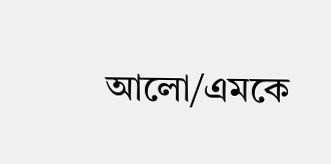আলো/এমকে